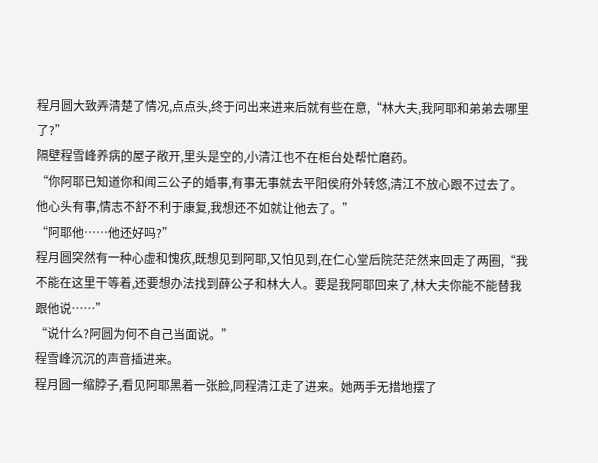程月圆大致弄清楚了情况,点点头,终于问出来进来后就有些在意,“林大夫,我阿耶和弟弟去哪里了?”
隔壁程雪峰养病的屋子敞开,里头是空的,小清江也不在柜台处帮忙磨药。
“你阿耶已知道你和闻三公子的婚事,有事无事就去平阳侯府外转悠,清江不放心跟不过去了。他心头有事,情志不舒不利于康复,我想还不如就让他去了。”
“阿耶他……他还好吗?”
程月圆突然有一种心虚和愧疚,既想见到阿耶,又怕见到,在仁心堂后院茫茫然来回走了两圈,“我不能在这里干等着,还要想办法找到薛公子和林大人。要是我阿耶回来了,林大夫你能不能替我跟他说……”
“说什么?阿圆为何不自己当面说。”
程雪峰沉沉的声音插进来。
程月圆一缩脖子,看见阿耶黑着一张脸,同程清江走了进来。她两手无措地摆了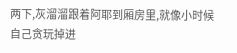两下,灰溜溜跟着阿耶到厢房里,就像小时候自己贪玩掉进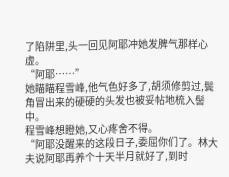了陷阱里,头一回见阿耶冲她发脾气那样心虚。
“阿耶……”
她瞄瞄程雪峰,他气色好多了,胡须修剪过,鬓角冒出来的硬硬的头发也被妥帖地梳入髻中。
程雪峰想瞪她,又心疼舍不得。
“阿耶没醒来的这段日子,委屈你们了。林大夫说阿耶再养个十天半月就好了,到时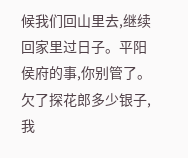候我们回山里去,继续回家里过日子。平阳侯府的事,你别管了。欠了探花郎多少银子,我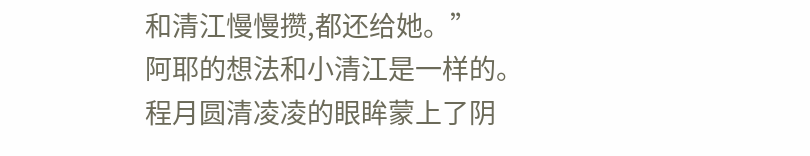和清江慢慢攒,都还给她。”
阿耶的想法和小清江是一样的。
程月圆清凌凌的眼眸蒙上了阴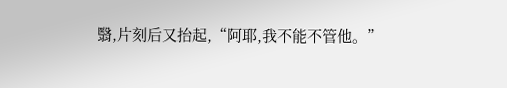翳,片刻后又抬起,“阿耶,我不能不管他。”